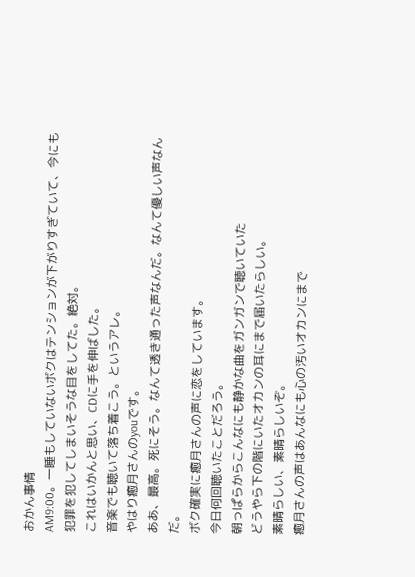おかん事情
AM9:00。一睡もしていないボクはテンションが下がりすぎていて、今にも犯罪を犯してしまいそうな目をしてた。絶対。
これはいかんと思い、CDに手を伸ばした。
音楽でも聴いて落ち着こう。というアレ。
やはり癒月さんのyouです。
ああ、最高。死にそう。なんて透き通った声なんだ。なんて優しい声なんだ。
ボク確実に癒月さんの声に恋をしています。
今日何回聴いたことだろう。
朝っぱらからこんなにも静かな曲をガンガンで聴いていた
どうやら下の階にいたオカンの耳にまで届いたらしい。
素晴らしい、素晴らしいぞ。
癒月さんの声はあんなにも心の汚いオカンにまで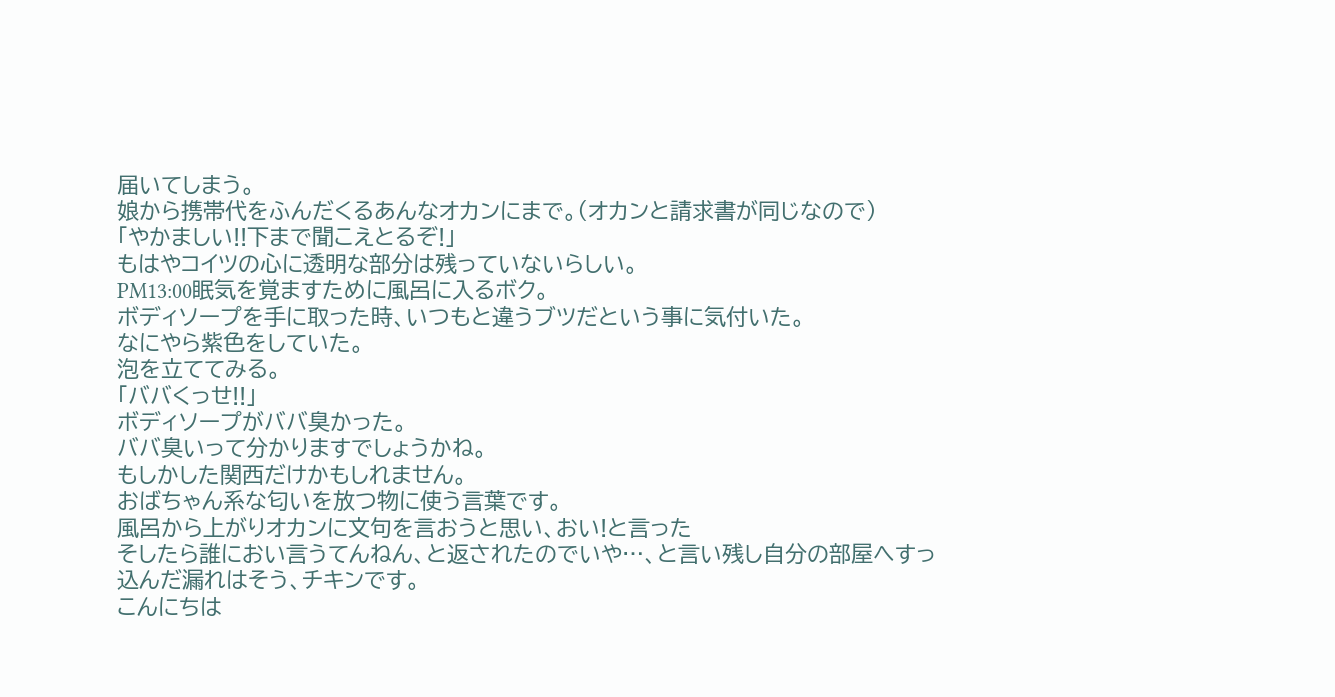届いてしまう。
娘から携帯代をふんだくるあんなオカンにまで。(オカンと請求書が同じなので)
「やかましい!!下まで聞こえとるぞ!」
もはやコイツの心に透明な部分は残っていないらしい。
PM13:00眠気を覚ますために風呂に入るボク。
ボディソープを手に取った時、いつもと違うブツだという事に気付いた。
なにやら紫色をしていた。
泡を立ててみる。
「ババくっせ!!」
ボディソープがババ臭かった。
ババ臭いって分かりますでしょうかね。
もしかした関西だけかもしれません。
おばちゃん系な匂いを放つ物に使う言葉です。
風呂から上がりオカンに文句を言おうと思い、おい!と言った
そしたら誰におい言うてんねん、と返されたのでいや…、と言い残し自分の部屋へすっ込んだ漏れはそう、チキンです。
こんにちは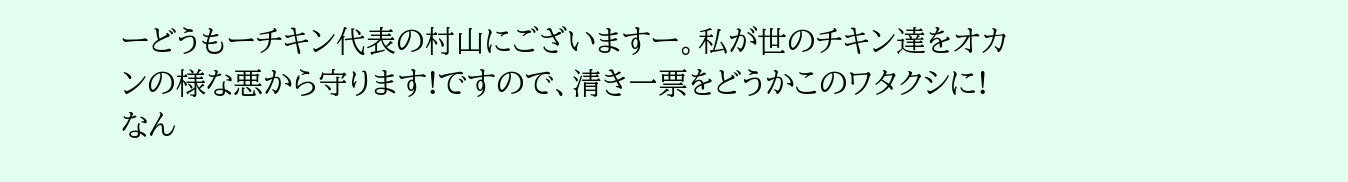ーどうもーチキン代表の村山にございますー。私が世のチキン達をオカンの様な悪から守ります!ですので、清き一票をどうかこのワタクシに!
なん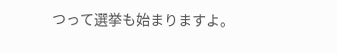つって選挙も始まりますよ。